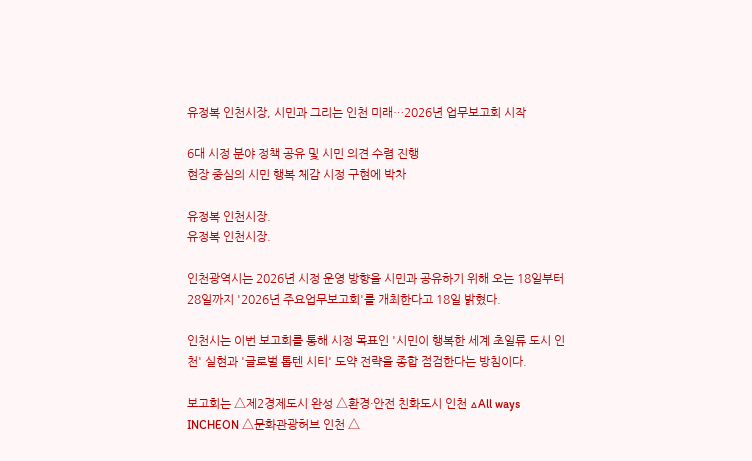유정복 인천시장, 시민과 그리는 인천 미래…2026년 업무보고회 시작

6대 시정 분야 정책 공유 및 시민 의견 수렴 진행
현장 중심의 시민 행복 체감 시정 구현에 박차

유정복 인천시장.
유정복 인천시장.

인천광역시는 2026년 시정 운영 방향을 시민과 공유하기 위해 오는 18일부터 28일까지 '2026년 주요업무보고회'를 개최한다고 18일 밝혔다.

인천시는 이번 보고회를 통해 시정 목표인 '시민이 행복한 세계 초일류 도시 인천' 실현과 '글로벌 톱텐 시티' 도약 전략을 종합 점검한다는 방침이다.

보고회는 △제2경제도시 완성 △환경·안전 친화도시 인천 △All ways INCHEON △문화관광허브 인천 △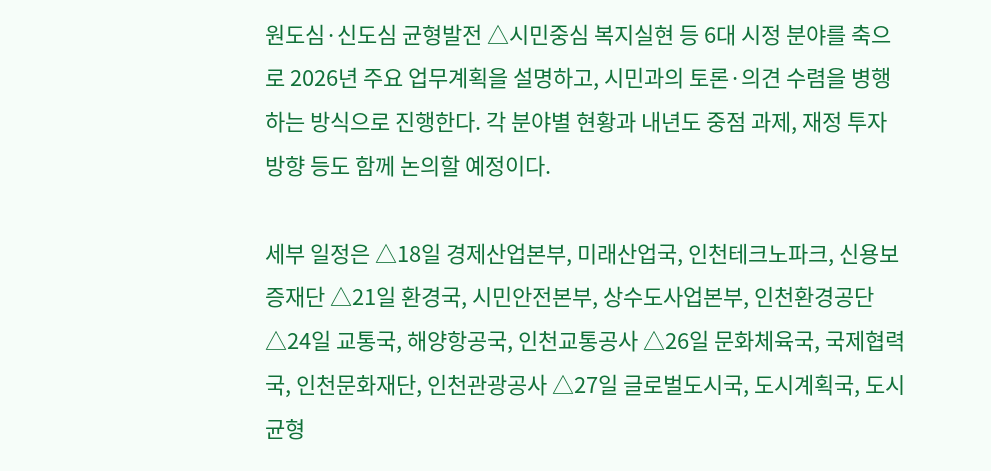원도심·신도심 균형발전 △시민중심 복지실현 등 6대 시정 분야를 축으로 2026년 주요 업무계획을 설명하고, 시민과의 토론·의견 수렴을 병행하는 방식으로 진행한다. 각 분야별 현황과 내년도 중점 과제, 재정 투자 방향 등도 함께 논의할 예정이다.

세부 일정은 △18일 경제산업본부, 미래산업국, 인천테크노파크, 신용보증재단 △21일 환경국, 시민안전본부, 상수도사업본부, 인천환경공단 △24일 교통국, 해양항공국, 인천교통공사 △26일 문화체육국, 국제협력국, 인천문화재단, 인천관광공사 △27일 글로벌도시국, 도시계획국, 도시균형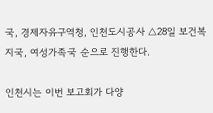국, 경제자유구역청, 인천도시공사 △28일 보건복지국, 여성가족국 순으로 진행한다.

인천시는 이번 보고회가 다양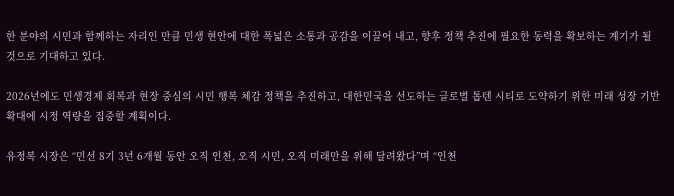한 분야의 시민과 함께하는 자리인 만큼 민생 현안에 대한 폭넓은 소통과 공감을 이끌어 내고, 향후 정책 추진에 필요한 동력을 확보하는 계기가 될 것으로 기대하고 있다.

2026년에도 민생경제 회복과 현장 중심의 시민 행복 체감 정책을 추진하고, 대한민국을 선도하는 글로벌 톱텐 시티로 도약하기 위한 미래 성장 기반 확대에 시정 역량을 집중할 계획이다.

유정복 시장은 “민선 8기 3년 6개월 동안 오직 인천, 오직 시민, 오직 미래만을 위해 달려왔다”며 “인천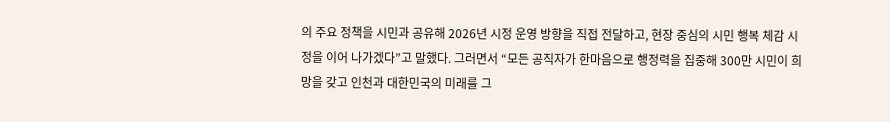의 주요 정책을 시민과 공유해 2026년 시정 운영 방향을 직접 전달하고, 현장 중심의 시민 행복 체감 시정을 이어 나가겠다”고 말했다. 그러면서 “모든 공직자가 한마음으로 행정력을 집중해 300만 시민이 희망을 갖고 인천과 대한민국의 미래를 그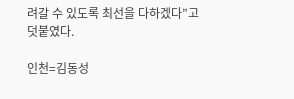려갈 수 있도록 최선을 다하겠다”고 덧붙였다.

인천=김동성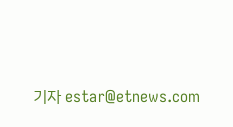기자 estar@etnews.com